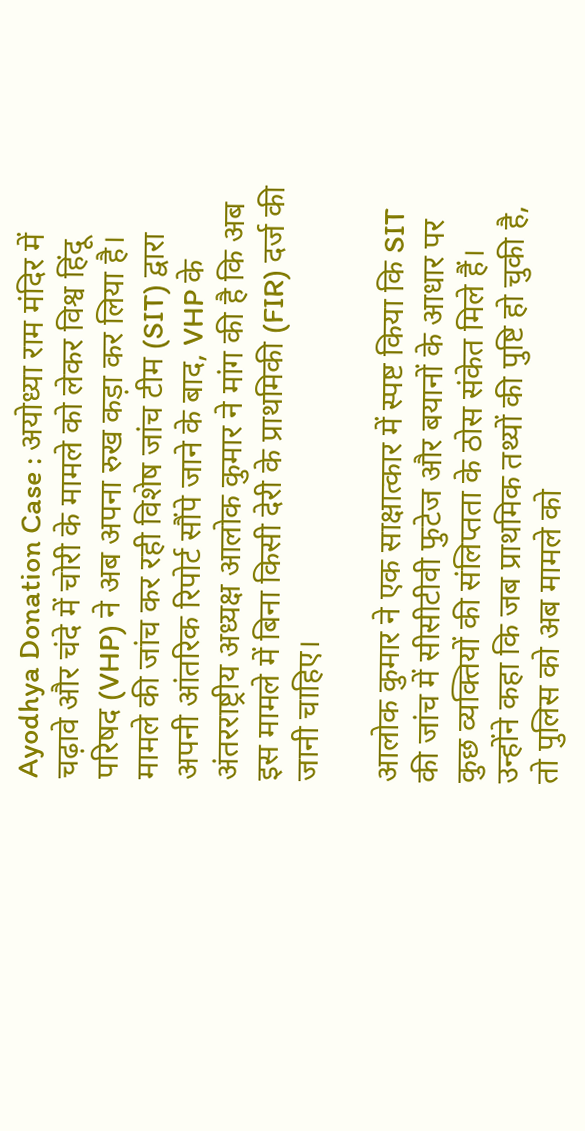Ayodhya Donation Case : अयोध्या राम मंदिर में चढ़ावे और चंदे में चोरी के मामले को लेकर विश्व हिंदू परिषद (VHP) ने अब अपना रुख कड़ा कर लिया है। मामले की जांच कर रही विशेष जांच टीम (SIT) द्वारा अपनी आंतरिक रिपोर्ट सौंपे जाने के बाद, VHP के अंतरराष्ट्रीय अध्यक्ष आलोक कुमार ने मांग की है कि अब इस मामले में बिना किसी देरी के प्राथमिकी (FIR) दर्ज की जानी चाहिए।

आलोक कुमार ने एक साक्षात्कार में स्पष्ट किया कि SIT की जांच में सीसीटीवी फुटेज और बयानों के आधार पर कुछ व्यक्तियों की संलिप्तता के ठोस संकेत मिले हैं। उन्होंने कहा कि जब प्राथमिक तथ्यों की पुष्टि हो चुकी है, तो पुलिस को अब मामले को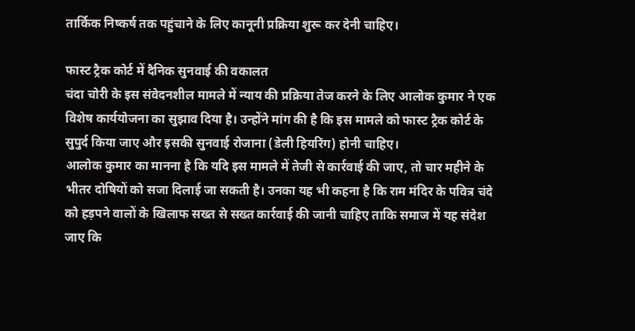तार्किक निष्कर्ष तक पहुंचाने के लिए कानूनी प्रक्रिया शुरू कर देनी चाहिए।

फास्ट ट्रैक कोर्ट में दैनिक सुनवाई की वकालत
चंदा चोरी के इस संवेदनशील मामले में न्याय की प्रक्रिया तेज करने के लिए आलोक कुमार ने एक विशेष कार्ययोजना का सुझाव दिया है। उन्होंने मांग की है कि इस मामले को फास्ट ट्रैक कोर्ट के सुपुर्द किया जाए और इसकी सुनवाई रोजाना (डेली हियरिंग) होनी चाहिए।
आलोक कुमार का मानना है कि यदि इस मामले में तेजी से कार्रवाई की जाए, तो चार महीने के भीतर दोषियों को सजा दिलाई जा सकती है। उनका यह भी कहना है कि राम मंदिर के पवित्र चंदे को हड़पने वालों के खिलाफ सख्त से सख्त कार्रवाई की जानी चाहिए ताकि समाज में यह संदेश जाए कि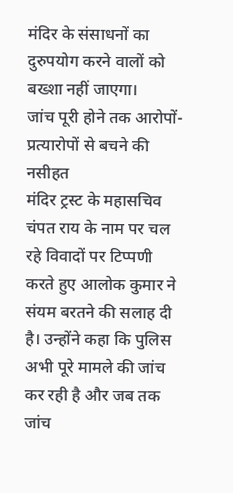मंदिर के संसाधनों का दुरुपयोग करने वालों को बख्शा नहीं जाएगा।
जांच पूरी होने तक आरोपों-प्रत्यारोपों से बचने की नसीहत
मंदिर ट्रस्ट के महासचिव चंपत राय के नाम पर चल रहे विवादों पर टिप्पणी करते हुए आलोक कुमार ने संयम बरतने की सलाह दी है। उन्होंने कहा कि पुलिस अभी पूरे मामले की जांच कर रही है और जब तक जांच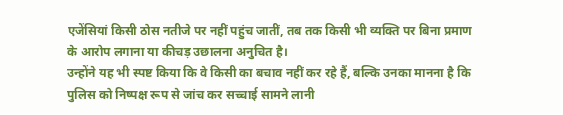एजेंसियां किसी ठोस नतीजे पर नहीं पहुंच जातीं, तब तक किसी भी व्यक्ति पर बिना प्रमाण के आरोप लगाना या कीचड़ उछालना अनुचित है।
उन्होंने यह भी स्पष्ट किया कि वे किसी का बचाव नहीं कर रहे हैं, बल्कि उनका मानना है कि पुलिस को निष्पक्ष रूप से जांच कर सच्चाई सामने लानी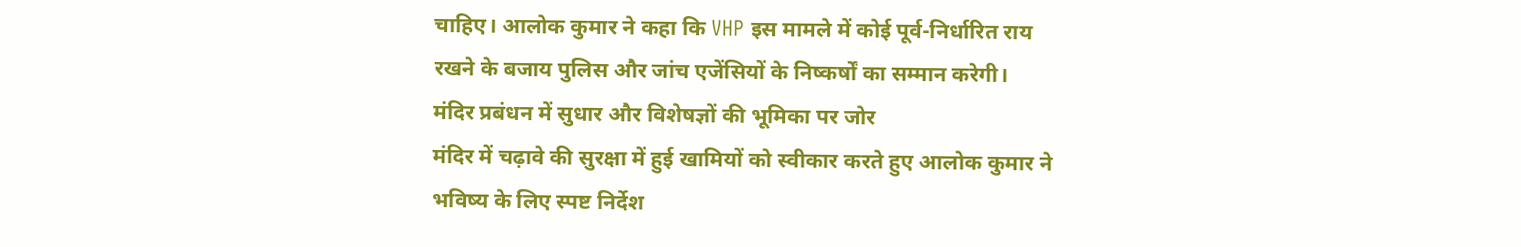चाहिए। आलोक कुमार ने कहा कि VHP इस मामले में कोई पूर्व-निर्धारित राय रखने के बजाय पुलिस और जांच एजेंसियों के निष्कर्षों का सम्मान करेगी।
मंदिर प्रबंधन में सुधार और विशेषज्ञों की भूमिका पर जोर
मंदिर में चढ़ावे की सुरक्षा में हुई खामियों को स्वीकार करते हुए आलोक कुमार ने भविष्य के लिए स्पष्ट निर्देश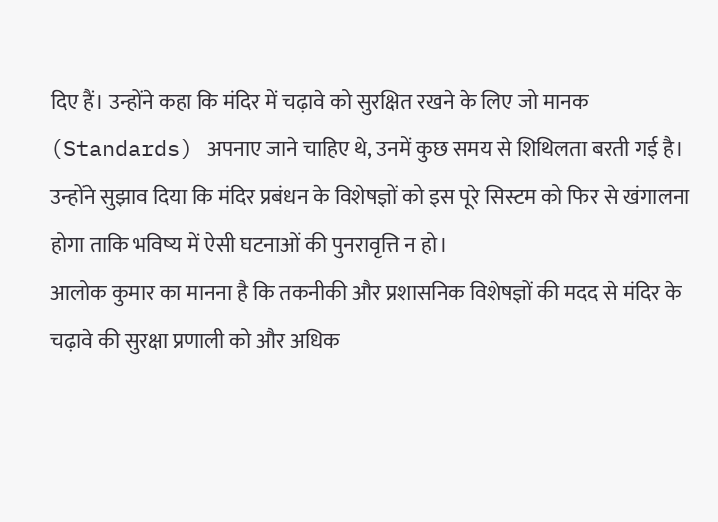दिए हैं। उन्होंने कहा कि मंदिर में चढ़ावे को सुरक्षित रखने के लिए जो मानक (Standards) अपनाए जाने चाहिए थे, उनमें कुछ समय से शिथिलता बरती गई है। उन्होंने सुझाव दिया कि मंदिर प्रबंधन के विशेषज्ञों को इस पूरे सिस्टम को फिर से खंगालना होगा ताकि भविष्य में ऐसी घटनाओं की पुनरावृत्ति न हो।
आलोक कुमार का मानना है कि तकनीकी और प्रशासनिक विशेषज्ञों की मदद से मंदिर के चढ़ावे की सुरक्षा प्रणाली को और अधिक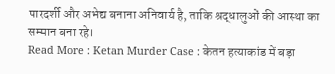पारदर्शी और अभेद्य बनाना अनिवार्य है, ताकि श्रद्धालुओं की आस्था का सम्मान बना रहे।
Read More : Ketan Murder Case : केतन हत्याकांड में बड़ा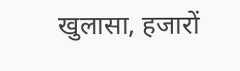खुलासा, हजारों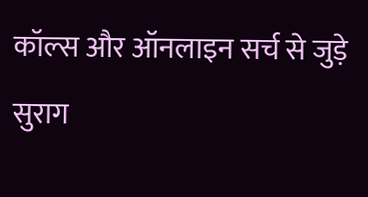कॉल्स और ऑनलाइन सर्च से जुड़े सुराग